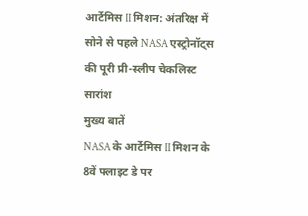आर्टेमिस II मिशन: अंतरिक्ष में सोने से पहले NASA एस्ट्रोनॉट्स की पूरी प्री-स्लीप चेकलिस्ट
सारांश
मुख्य बातें
NASA के आर्टेमिस II मिशन के 8वें फ्लाइट डे पर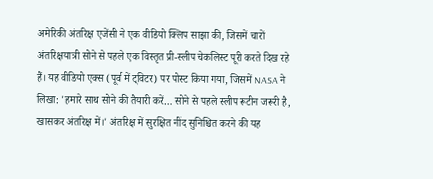अमेरिकी अंतरिक्ष एजेंसी ने एक वीडियो क्लिप साझा की, जिसमें चारों अंतरिक्षयात्री सोने से पहले एक विस्तृत प्री-स्लीप चेकलिस्ट पूरी करते दिख रहे हैं। यह वीडियो एक्स (पूर्व में ट्विटर) पर पोस्ट किया गया, जिसमें NASA ने लिखा: 'हमारे साथ सोने की तैयारी करें… सोने से पहले स्लीप रूटीन जरूरी है, खासकर अंतरिक्ष में।' अंतरिक्ष में सुरक्षित नींद सुनिश्चित करने की यह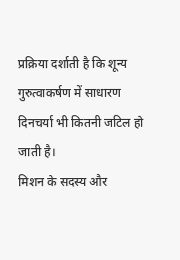प्रक्रिया दर्शाती है कि शून्य गुरुत्वाकर्षण में साधारण दिनचर्या भी कितनी जटिल हो जाती है।
मिशन के सदस्य और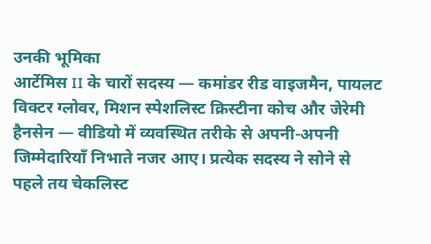उनकी भूमिका
आर्टेमिस II के चारों सदस्य — कमांडर रीड वाइजमैन, पायलट विक्टर ग्लोवर, मिशन स्पेशलिस्ट क्रिस्टीना कोच और जेरेमी हैनसेन — वीडियो में व्यवस्थित तरीके से अपनी-अपनी जिम्मेदारियाँ निभाते नजर आए। प्रत्येक सदस्य ने सोने से पहले तय चेकलिस्ट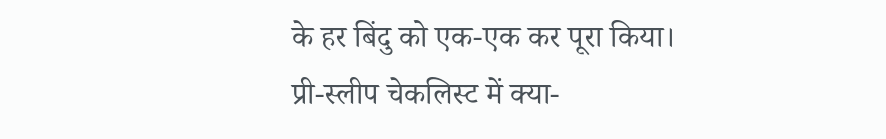के हर बिंदु को एक-एक कर पूरा किया।
प्री-स्लीप चेकलिस्ट में क्या-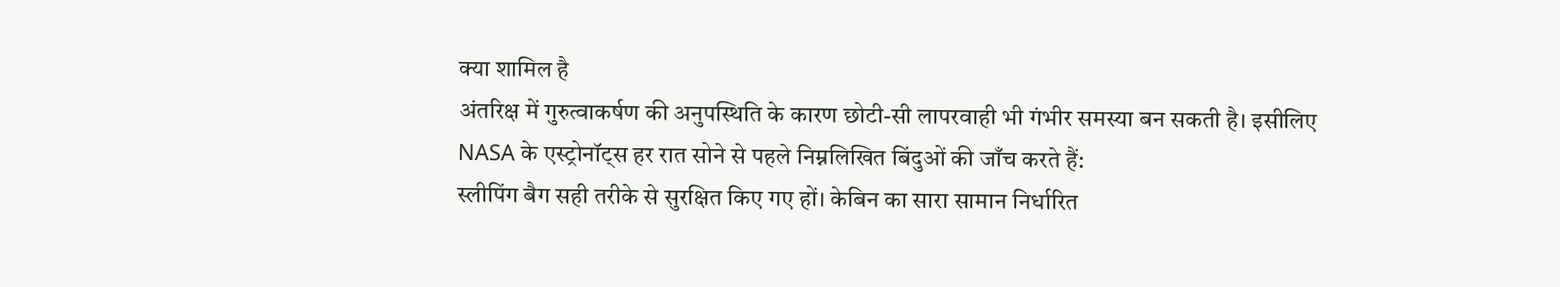क्या शामिल है
अंतरिक्ष में गुरुत्वाकर्षण की अनुपस्थिति के कारण छोटी-सी लापरवाही भी गंभीर समस्या बन सकती है। इसीलिए NASA के एस्ट्रोनॉट्स हर रात सोने से पहले निम्नलिखित बिंदुओं की जाँच करते हैं:
स्लीपिंग बैग सही तरीके से सुरक्षित किए गए हों। केबिन का सारा सामान निर्धारित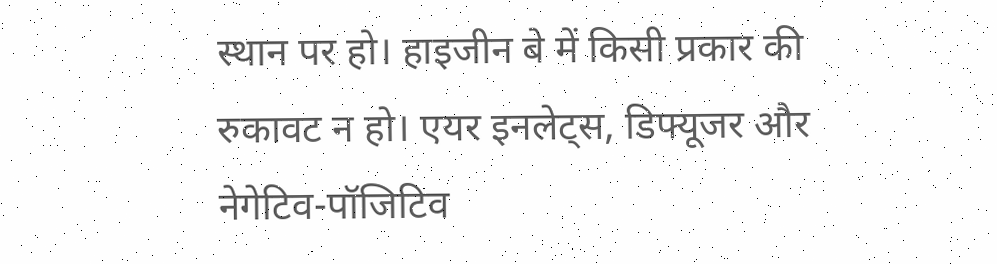स्थान पर हो। हाइजीन बे में किसी प्रकार की रुकावट न हो। एयर इनलेट्स, डिफ्यूजर और नेगेटिव-पॉजिटिव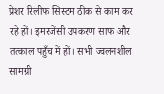प्रेशर रिलीफ सिस्टम ठीक से काम कर रहे हों। इमरजेंसी उपकरण साफ और तत्काल पहुँच में हों। सभी ज्वलनशील सामग्री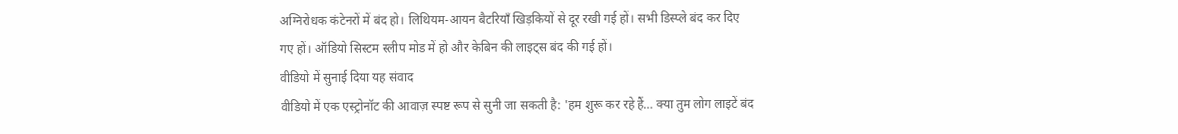अग्निरोधक कंटेनरों में बंद हो। लिथियम-आयन बैटरियाँ खिड़कियों से दूर रखी गई हों। सभी डिस्प्ले बंद कर दिए गए हों। ऑडियो सिस्टम स्लीप मोड में हो और केबिन की लाइट्स बंद की गई हों।
वीडियो में सुनाई दिया यह संवाद
वीडियो में एक एस्ट्रोनॉट की आवाज़ स्पष्ट रूप से सुनी जा सकती है: 'हम शुरू कर रहे हैं… क्या तुम लोग लाइटें बंद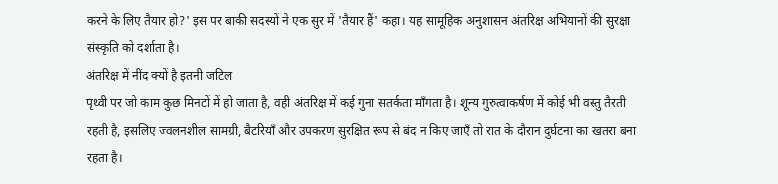करने के लिए तैयार हो?' इस पर बाकी सदस्यों ने एक सुर में 'तैयार हैं' कहा। यह सामूहिक अनुशासन अंतरिक्ष अभियानों की सुरक्षा संस्कृति को दर्शाता है।
अंतरिक्ष में नींद क्यों है इतनी जटिल
पृथ्वी पर जो काम कुछ मिनटों में हो जाता है, वही अंतरिक्ष में कई गुना सतर्कता माँगता है। शून्य गुरुत्वाकर्षण में कोई भी वस्तु तैरती रहती है, इसलिए ज्वलनशील सामग्री, बैटरियाँ और उपकरण सुरक्षित रूप से बंद न किए जाएँ तो रात के दौरान दुर्घटना का खतरा बना रहता है।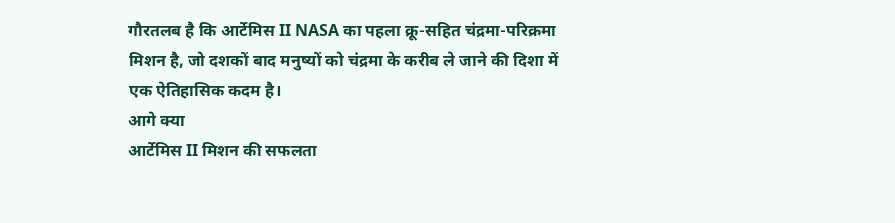गौरतलब है कि आर्टेमिस II NASA का पहला क्रू-सहित चंद्रमा-परिक्रमा मिशन है, जो दशकों बाद मनुष्यों को चंद्रमा के करीब ले जाने की दिशा में एक ऐतिहासिक कदम है।
आगे क्या
आर्टेमिस II मिशन की सफलता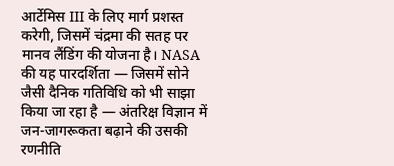आर्टेमिस III के लिए मार्ग प्रशस्त करेगी, जिसमें चंद्रमा की सतह पर मानव लैंडिंग की योजना है। NASA की यह पारदर्शिता — जिसमें सोने जैसी दैनिक गतिविधि को भी साझा किया जा रहा है — अंतरिक्ष विज्ञान में जन-जागरूकता बढ़ाने की उसकी रणनीति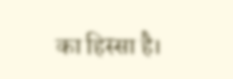का हिस्सा है।